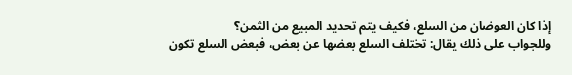إذا كان العوضان من السلع، فكيف يتم تحديد المبيع من الثمن؟
وللجواب على ذلك يقال: تختلف السلع بعضها عن بعض، فبعض السلع تكون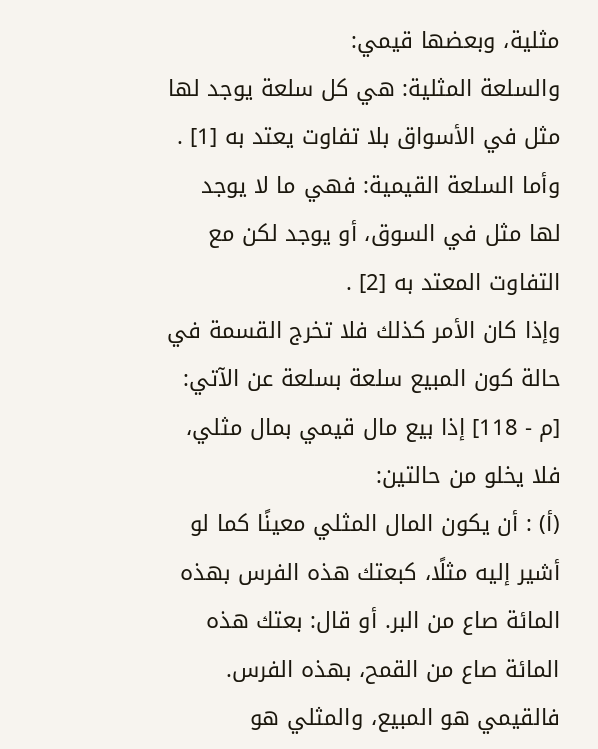مثلية، وبعضها قيمي:
والسلعة المثلية: هي كل سلعة يوجد لها مثل في الأسواق بلا تفاوت يعتد به [1] .
وأما السلعة القيمية: فهي ما لا يوجد لها مثل في السوق، أو يوجد لكن مع التفاوت المعتد به [2] .
وإذا كان الأمر كذلك فلا تخرج القسمة في حالة كون المبيع سلعة بسلعة عن الآتي:
[م - 118] إذا بيع مال قيمي بمال مثلي، فلا يخلو من حالتين:
(أ) : أن يكون المال المثلي معينًا كما لو أشير إليه مثلًا، كبعتك هذه الفرس بهذه المائة صاع من البر. أو قال: بعتك هذه المائة صاع من القمح، بهذه الفرس. فالقيمي هو المبيع، والمثلي هو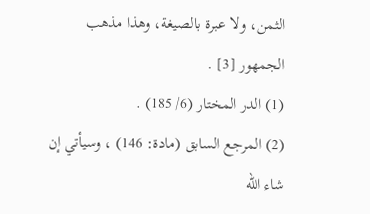الثمن، ولا عبرة بالصيغة، وهذا مذهب الجمهور [3] .
(1) الدر المختار (6/ 185) .
(2) المرجع السابق (مادة: 146) ، وسيأتي إن شاء الله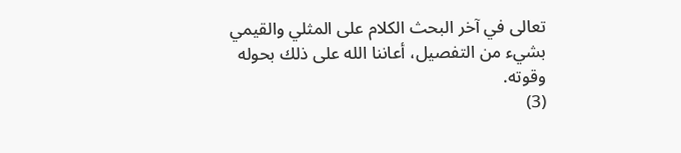تعالى في آخر البحث الكلام على المثلي والقيمي بشيء من التفصيل، أعاننا الله على ذلك بحوله وقوته.
(3)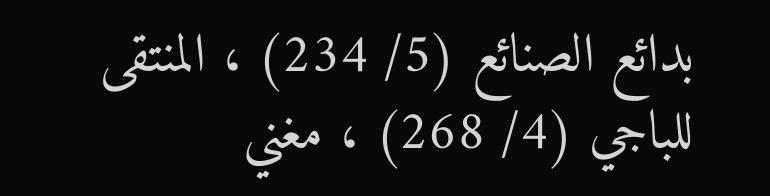بدائع الصنائع (5/ 234) ، المنتقى للباجي (4/ 268) ، مغني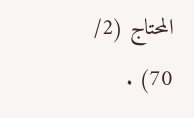المحتاج (2/ 70) .